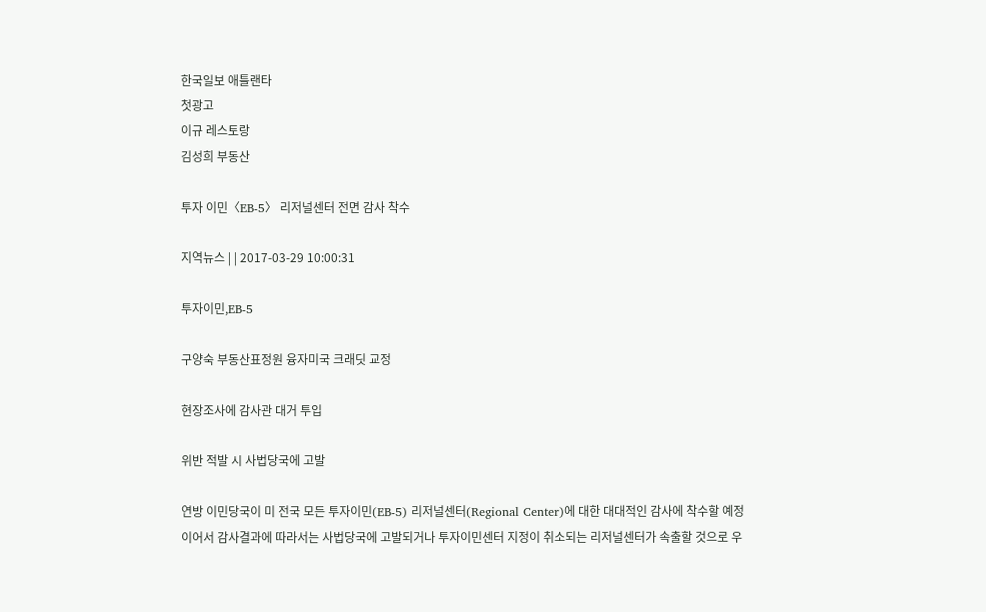한국일보 애틀랜타
첫광고
이규 레스토랑
김성희 부동산

투자 이민〈EB-5〉 리저널센터 전면 감사 착수

지역뉴스 | | 2017-03-29 10:00:31

투자이민,EB-5

구양숙 부동산표정원 융자미국 크래딧 교정

현장조사에 감사관 대거 투입

위반 적발 시 사법당국에 고발

연방 이민당국이 미 전국 모든 투자이민(EB-5) 리저널센터(Regional Center)에 대한 대대적인 감사에 착수할 예정이어서 감사결과에 따라서는 사법당국에 고발되거나 투자이민센터 지정이 취소되는 리저널센터가 속출할 것으로 우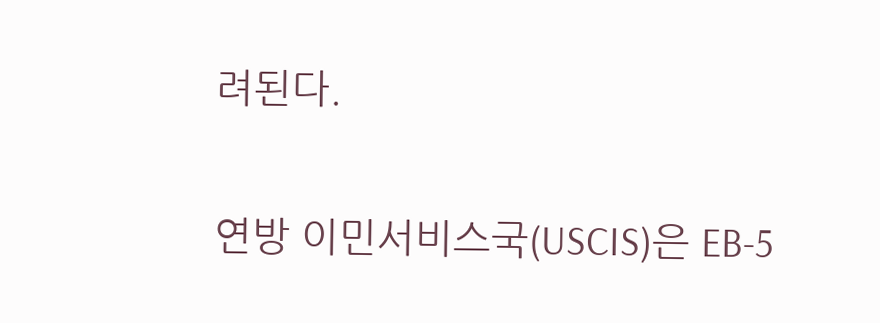려된다.

연방 이민서비스국(USCIS)은 EB-5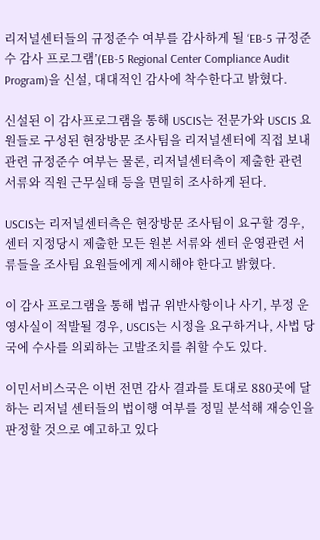리저널센터들의 규정준수 여부를 감사하게 될 ‘EB-5 규정준수 감사 프로그램’(EB-5 Regional Center Compliance Audit Program)을 신설, 대대적인 감사에 착수한다고 밝혔다.

신설된 이 감사프로그램을 통해 USCIS는 전문가와 USCIS 요원들로 구성된 현장방문 조사팀을 리저널센터에 직접 보내 관련 규정준수 여부는 물론, 리저널센터측이 제출한 관련 서류와 직원 근무실태 등을 면밀히 조사하게 된다.

USCIS는 리저널센터측은 현장방문 조사팀이 요구할 경우, 센터 지정당시 제출한 모든 원본 서류와 센터 운영관련 서류들을 조사팀 요원들에게 제시해야 한다고 밝혔다.

이 감사 프로그램을 통해 법규 위반사항이나 사기, 부정 운영사실이 적발될 경우, USCIS는 시정을 요구하거나, 사법 당국에 수사를 의뢰하는 고발조치를 취할 수도 있다.

이민서비스국은 이번 전면 감사 결과를 토대로 880곳에 달하는 리저널 센터들의 법이행 여부를 정밀 분석해 재승인을 판정할 것으로 예고하고 있다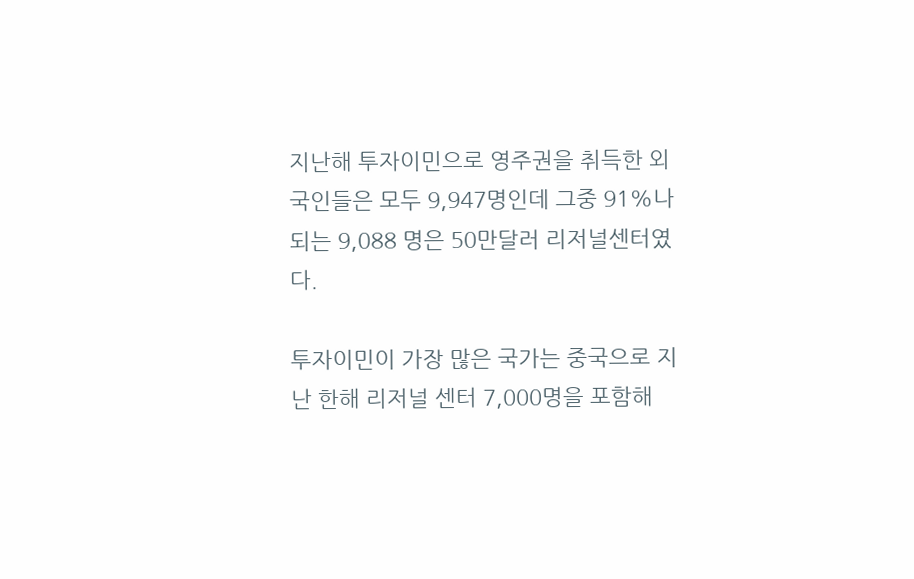지난해 투자이민으로 영주권을 취득한 외국인들은 모두 9,947명인데 그중 91%나 되는 9,088 명은 50만달러 리저널센터였다.

투자이민이 가장 많은 국가는 중국으로 지난 한해 리저널 센터 7,000명을 포함해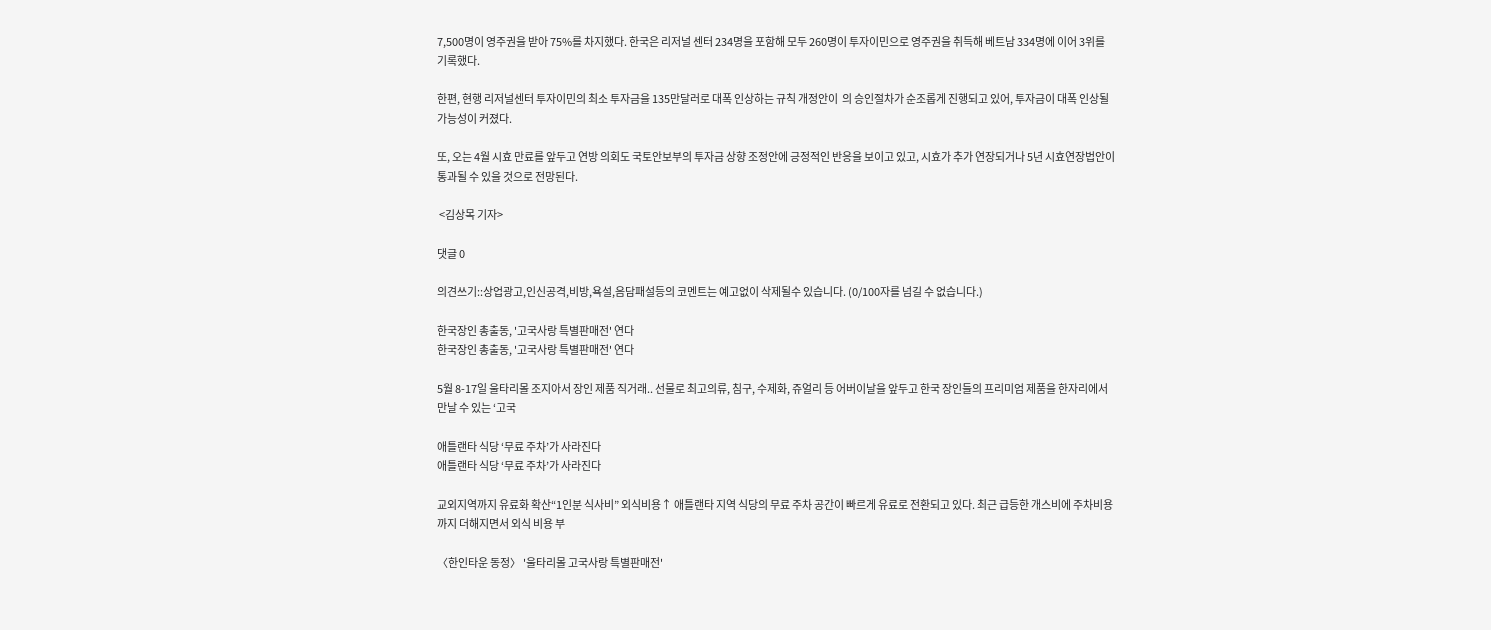7,500명이 영주권을 받아 75%를 차지했다. 한국은 리저널 센터 234명을 포함해 모두 260명이 투자이민으로 영주권을 취득해 베트남 334명에 이어 3위를 기록했다.

한편, 현행 리저널센터 투자이민의 최소 투자금을 135만달러로 대폭 인상하는 규칙 개정안이  의 승인절차가 순조롭게 진행되고 있어, 투자금이 대폭 인상될 가능성이 커졌다.

또, 오는 4월 시효 만료를 앞두고 연방 의회도 국토안보부의 투자금 상향 조정안에 긍정적인 반응을 보이고 있고, 시효가 추가 연장되거나 5년 시효연장법안이 통과될 수 있을 것으로 전망된다.

 <김상목 기자>

댓글 0

의견쓰기::상업광고,인신공격,비방,욕설,음담패설등의 코멘트는 예고없이 삭제될수 있습니다. (0/100자를 넘길 수 없습니다.)

한국장인 총출동, '고국사랑 특별판매전' 연다
한국장인 총출동, '고국사랑 특별판매전' 연다

5월 8-17일 울타리몰 조지아서 장인 제품 직거래.. 선물로 최고의류, 침구, 수제화, 쥬얼리 등 어버이날을 앞두고 한국 장인들의 프리미엄 제품을 한자리에서 만날 수 있는 ‘고국

애틀랜타 식당 ‘무료 주차’가 사라진다
애틀랜타 식당 ‘무료 주차’가 사라진다

교외지역까지 유료화 확산“1인분 식사비” 외식비용↑ 애틀랜타 지역 식당의 무료 주차 공간이 빠르게 유료로 전환되고 있다. 최근 급등한 개스비에 주차비용까지 더해지면서 외식 비용 부

〈한인타운 동정〉 '울타리몰 고국사랑 특별판매전'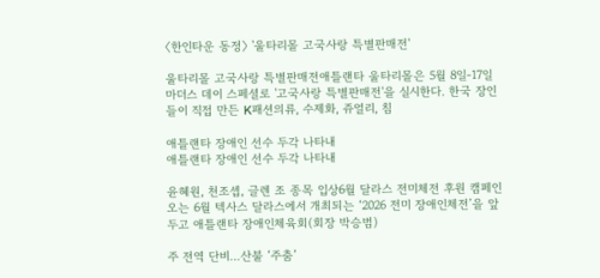〈한인타운 동정〉 '울타리몰 고국사랑 특별판매전'

울타리몰 고국사랑 특별판매전애틀랜타 울타리몰은 5월 8일-17일 마더스 데이 스페셜로 '고국사랑 특별판매전'을 실시한다. 한국 장인들이 직접 만든 K패션의류, 수제화, 쥬얼리, 침

애틀랜타 장애인 선수 두각 나타내
애틀랜타 장애인 선수 두각 나타내

윤혜원, 천조셉, 글렌 조 종목 입상6월 달라스 전미체전 후원 캠페인 오는 6월 텍사스 달라스에서 개최되는 ‘2026 전미 장애인체전’을 앞두고 애틀랜타 장애인체육회(회장 박승범)

주 전역 단비…산불 ‘주춤’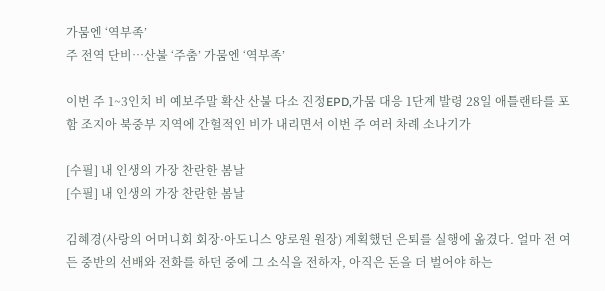가뭄엔 ‘역부족’
주 전역 단비…산불 ‘주춤’ 가뭄엔 ‘역부족’

이번 주 1~3인치 비 예보주말 확산 산불 다소 진정EPD,가뭄 대응 1단계 발령 28일 애틀랜타를 포함 조지아 북중부 지역에 간헐적인 비가 내리면서 이번 주 여러 차례 소나기가

[수필] 내 인생의 가장 찬란한 봄날
[수필] 내 인생의 가장 찬란한 봄날

김혜경(사랑의 어머니회 회장·아도니스 양로원 원장) 계획했던 은퇴를 실행에 옮겼다. 얼마 전 여든 중반의 선배와 전화를 하던 중에 그 소식을 전하자, 아직은 돈을 더 벌어야 하는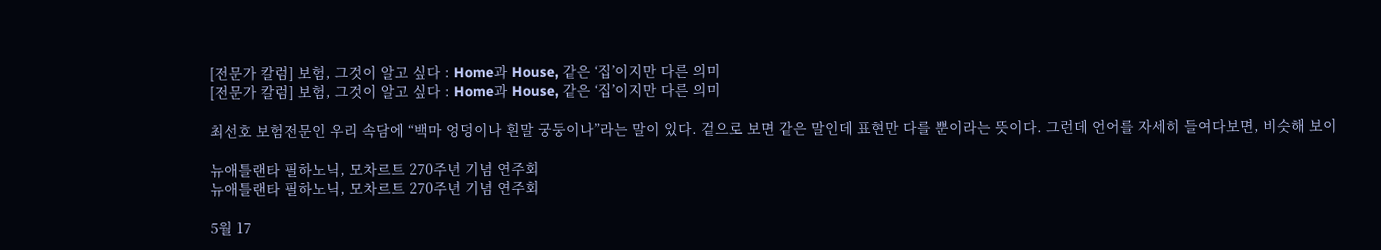[전문가 칼럼] 보험, 그것이 알고 싶다 : Home과 House, 같은 ‘집’이지만 다른 의미
[전문가 칼럼] 보험, 그것이 알고 싶다 : Home과 House, 같은 ‘집’이지만 다른 의미

최선호 보험전문인 우리 속담에 “백마 엉덩이나 흰말 궁둥이나”라는 말이 있다. 겉으로 보면 같은 말인데 표현만 다를 뿐이라는 뜻이다. 그런데 언어를 자세히 들여다보면, 비슷해 보이

뉴애틀랜타 필하노닉, 모차르트 270주년 기념 연주회
뉴애틀랜타 필하노닉, 모차르트 270주년 기념 연주회

5월 17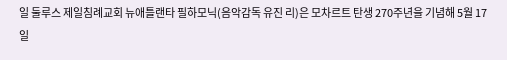일 둘루스 제일침례교회 뉴애틀랜타 필하모닉(음악감독 유진 리)은 모차르트 탄생 270주년을 기념해 5월 17일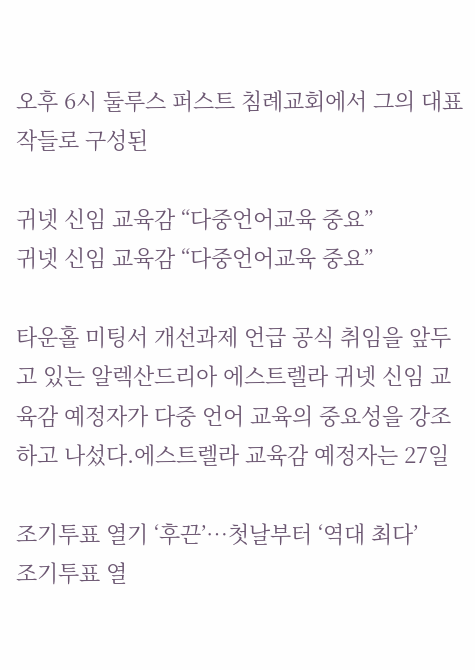오후 6시 둘루스 퍼스트 침례교회에서 그의 대표작들로 구성된

귀넷 신임 교육감 “다중언어교육 중요”
귀넷 신임 교육감 “다중언어교육 중요”

타운홀 미팅서 개선과제 언급 공식 취임을 앞두고 있는 알렉산드리아 에스트렐라 귀넷 신임 교육감 예정자가 다중 언어 교육의 중요성을 강조하고 나섰다.에스트렐라 교육감 예정자는 27일

조기투표 열기 ‘후끈’…첫날부터 ‘역대 최다’
조기투표 열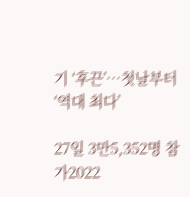기 ‘후끈’…첫날부터 ‘역대 최다’

27일 3만5,352명 참가2022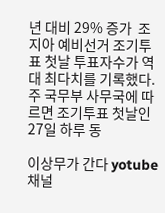년 대비 29% 증가  조지아 예비선거 조기투표 첫날 투표자수가 역대 최다치를 기록했다.주 국무부 사무국에 따르면 조기투표 첫날인 27일 하루 동

이상무가 간다 yotube 채널